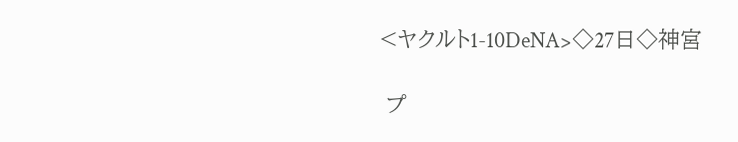<ヤクルト1-10DeNA>◇27日◇神宮

 プ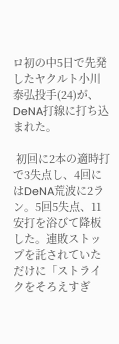ロ初の中5日で先発したヤクルト小川泰弘投手(24)が、DeNA打線に打ち込まれた。

 初回に2本の適時打で3失点し、4回にはDeNA荒波に2ラン。5回5失点、11安打を浴びて降板した。連敗ストップを託されていただけに「ストライクをそろえすぎ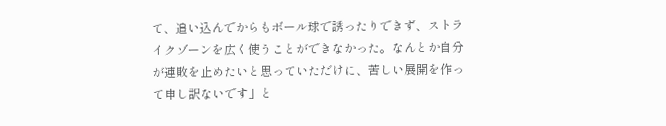て、追い込んでからもボール球で誘ったりできず、ストライクゾーンを広く使うことができなかった。なんとか自分が連敗を止めたいと思っていただけに、苦しい展開を作って申し訳ないです」と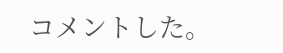コメントした。